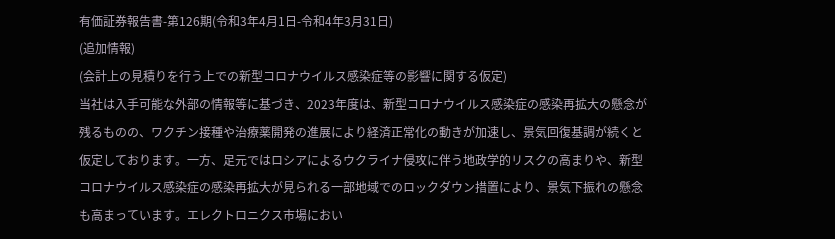有価証券報告書-第126期(令和3年4月1日-令和4年3月31日)
(追加情報)
(会計上の見積りを行う上での新型コロナウイルス感染症等の影響に関する仮定)
当社は入手可能な外部の情報等に基づき、2023年度は、新型コロナウイルス感染症の感染再拡大の懸念が残るものの、ワクチン接種や治療薬開発の進展により経済正常化の動きが加速し、景気回復基調が続くと仮定しております。一方、足元ではロシアによるウクライナ侵攻に伴う地政学的リスクの高まりや、新型コロナウイルス感染症の感染再拡大が見られる一部地域でのロックダウン措置により、景気下振れの懸念も高まっています。エレクトロニクス市場におい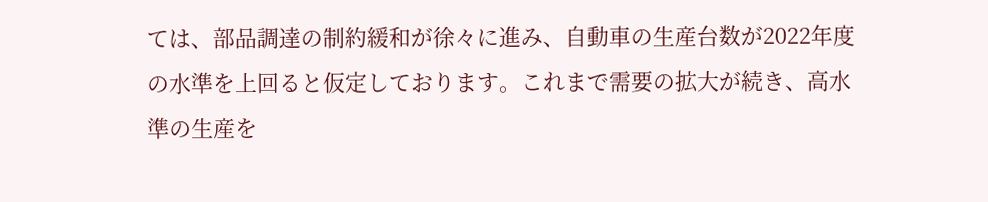ては、部品調達の制約緩和が徐々に進み、自動車の生産台数が2022年度の水準を上回ると仮定しております。これまで需要の拡大が続き、高水準の生産を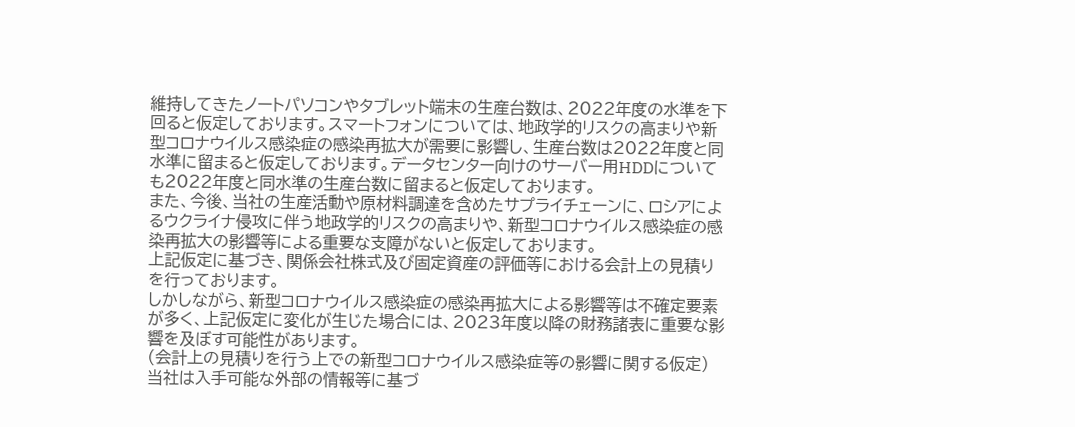維持してきたノートパソコンやタブレット端末の生産台数は、2022年度の水準を下回ると仮定しております。スマートフォンについては、地政学的リスクの高まりや新型コロナウイルス感染症の感染再拡大が需要に影響し、生産台数は2022年度と同水準に留まると仮定しております。データセンター向けのサーバー用HDDについても2022年度と同水準の生産台数に留まると仮定しております。
また、今後、当社の生産活動や原材料調達を含めたサプライチェーンに、ロシアによるウクライナ侵攻に伴う地政学的リスクの高まりや、新型コロナウイルス感染症の感染再拡大の影響等による重要な支障がないと仮定しております。
上記仮定に基づき、関係会社株式及び固定資産の評価等における会計上の見積りを行っております。
しかしながら、新型コロナウイルス感染症の感染再拡大による影響等は不確定要素が多く、上記仮定に変化が生じた場合には、2023年度以降の財務諸表に重要な影響を及ぼす可能性があります。
(会計上の見積りを行う上での新型コロナウイルス感染症等の影響に関する仮定)
当社は入手可能な外部の情報等に基づ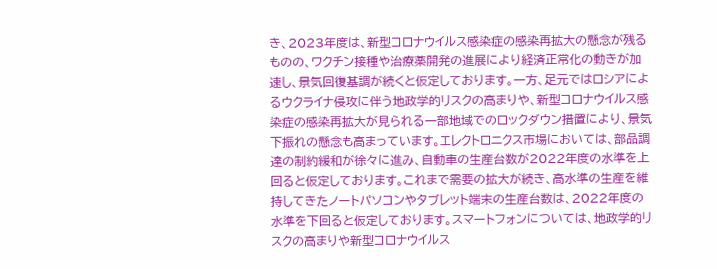き、2023年度は、新型コロナウイルス感染症の感染再拡大の懸念が残るものの、ワクチン接種や治療薬開発の進展により経済正常化の動きが加速し、景気回復基調が続くと仮定しております。一方、足元ではロシアによるウクライナ侵攻に伴う地政学的リスクの高まりや、新型コロナウイルス感染症の感染再拡大が見られる一部地域でのロックダウン措置により、景気下振れの懸念も高まっています。エレクトロニクス市場においては、部品調達の制約緩和が徐々に進み、自動車の生産台数が2022年度の水準を上回ると仮定しております。これまで需要の拡大が続き、高水準の生産を維持してきたノートパソコンやタブレット端末の生産台数は、2022年度の水準を下回ると仮定しております。スマートフォンについては、地政学的リスクの高まりや新型コロナウイルス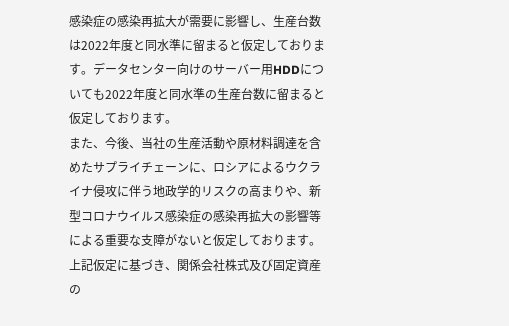感染症の感染再拡大が需要に影響し、生産台数は2022年度と同水準に留まると仮定しております。データセンター向けのサーバー用HDDについても2022年度と同水準の生産台数に留まると仮定しております。
また、今後、当社の生産活動や原材料調達を含めたサプライチェーンに、ロシアによるウクライナ侵攻に伴う地政学的リスクの高まりや、新型コロナウイルス感染症の感染再拡大の影響等による重要な支障がないと仮定しております。
上記仮定に基づき、関係会社株式及び固定資産の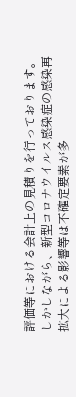評価等における会計上の見積りを行っております。
しかしながら、新型コロナウイルス感染症の感染再拡大による影響等は不確定要素が多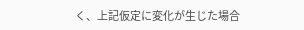く、上記仮定に変化が生じた場合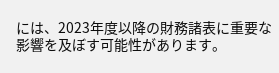には、2023年度以降の財務諸表に重要な影響を及ぼす可能性があります。